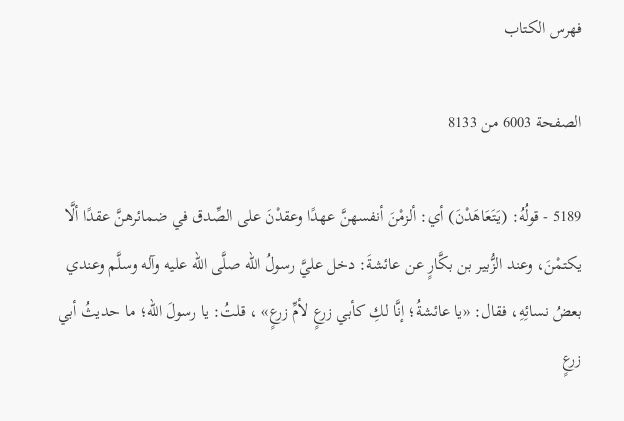فهرس الكتاب

الصفحة 6003 من 8133

5189 - قولُهُ: (يَتَعَاهَدْنَ) أي: ألزمْنَ أنفسهنَّ عهدًا وعقدْنَ على الصِّدق في ضمائرهنَّ عقدًا ألَّا يكتمْنَ، وعند الزُّبير بن بكَّارٍ عن عائشةَ: دخل عليَّ رسولُ الله صلَّى الله عليه وآله وسلَّم وعندي بعضُ نسائِهِ، فقال: «يا عائشةُ؛ إنَّا لكِ كأبي زرعٍ لأمِّ زرعٍ» ، قلتُ: يا رسولَ الله؛ ما حديثُ أبي زرعٍ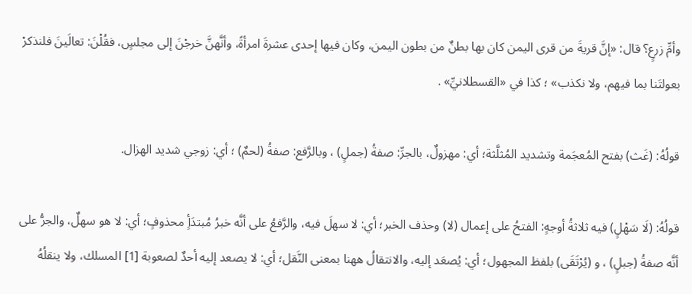وأمِّ زرعٍ؟ قال: «إنَّ قريةَ من قرى اليمن كان بها بطنٌ من بطون اليمن، وكان فيها إحدى عشرةَ امرأةً، وأنَّهنَّ خرجْنَ إلى مجلسٍ، فقُلْنَ: تعالَينَ فلنذكرْ بعولتَنا بما فيهم، ولا نكذب» ؛ كذا في «القسطلانيِّ» .

قولُهُ: (غَث) بفتح المُعجَمة وتشديد المُثلَّثة؛ أي: مهزولٌ، بالجرِّ: صفةُ (جملٍ) ، وبالرَّفع: صفةُ (لحمٌ) ؛ أي: زوجي شديد الهزال.

قولُهُ: (لَا سَهْلٍ) فيه ثلاثةُ أوجهٍ: الفتحُ على إعمال (لا) وحذف الخبر؛ أي: لا سهلَ فيه، والرَّفعُ على أنَّه خبرُ مُبتدَأٍ محذوفٍ؛ أي: لا هو سهلٌ، والجرُّ على أنَّه صفةُ (جبلٍ) ، و (يُرْتَقَى) بلفظ المجهول؛ أي: يُصعَد إليه، والانتقالُ ههنا بمعنى النَّقل؛ أي: لا يصعد إليه أحدٌ لصعوبة [1] المسلك، ولا ينقلُهُ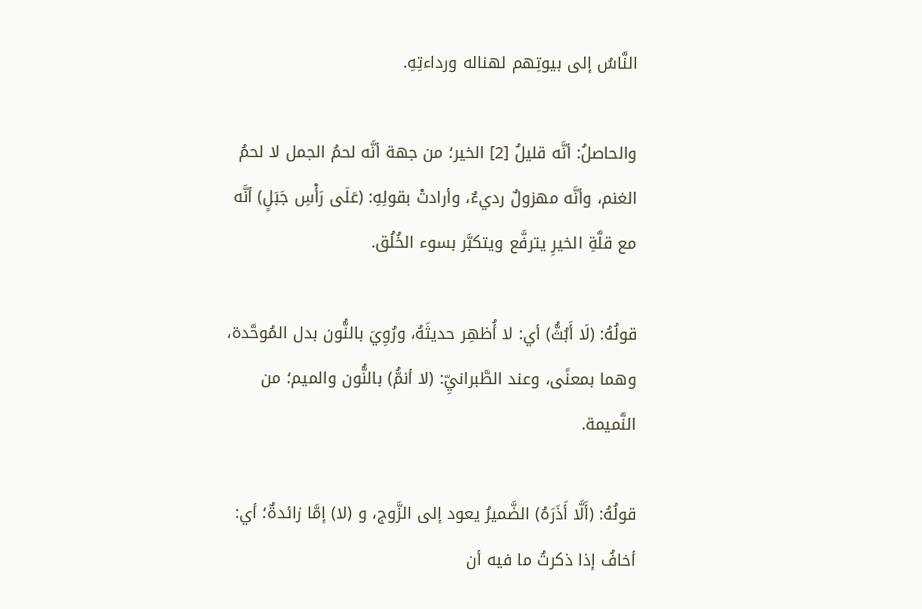النَّاسُ إلى بيوتِهم لهناله ورداءتِهِ.

والحاصلُ: أنَّه قليلُ [2] الخير؛ من جهة أنَّه لحمُ الجمل لا لحمُ الغنم، وأنَّه مهزولٌ رديءٌ، وأرادتْ بقولِهِ: (عَلَى رَأْسِ جَبَلٍ) أنَّه مع قلَّةِ الخيرِ يترفَّع ويتكبَّر بسوء الخُلُق.

قولُهُ: (لَا أَبُثُّ) أي: لا أُظهِر حديثَهُ، ورُوِيَ بالنُّون بدل المُوحَّدة، وهما بمعنًى، وعند الطَّبرانيِّ: (لا أنمُّ) بالنُّون والميم؛ من النَّميمة.

قولُهُ: (أَلَّا أَذَرَهُ) الضَّميرُ يعود إلى الزَّوج، و (لا) إمَّا زائدةٌ؛ أي: أخافُ إذا ذكرتُ ما فيه أن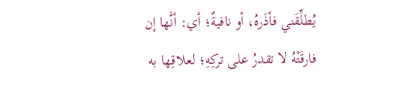يُطلِّقَني فأذَرهُ، أو نافيةٌ؛ أي: أنَّها إن فارقَتْهُ لا تقدرُ على تركِهِ؛ لعلاقِها به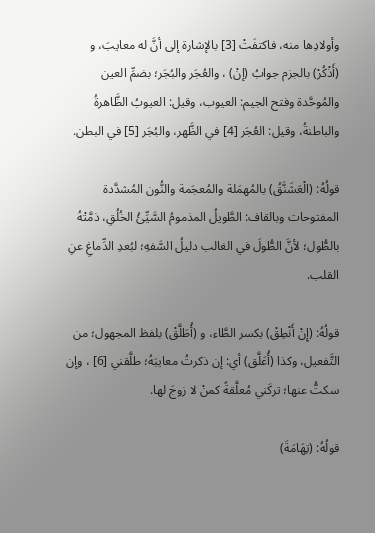وأولادِها منه، فاكتفَتْ [3] بالإشارة إلى أنَّ له معايبَ، و (أَذْكُرْ) بالجزم جوابُ (إنْ) ، والعُجَر والبُجَر؛ بضمِّ العين والمُوحَّدة وفتح الجيم: العيوب، وقيل: العيوبُ الظَّاهرةُ والباطنةُ، وقيل: العُجَر [4] في الظَّهر، والبُجَر [5] في البطن.

قولُهُ: (الْعَشَنَّقُ) بالمُهمَلة والمُعجَمة والنُّون المُشدَّدة المفتوحات وبالقاف: الطَّويلُ المذمومُ السَّيِّئُ الخُلُقِ، ذمَّتْهُ بالطُّول؛ لأنَّ الطُّولَ في الغالب دليلُ السَّفهِ؛ لبُعدِ الدِّماغِ عنِ القلب.

قولُهُ: (إِنْ أَنْطِقْ) بكسر الطَّاء، و (أُطَلَّقْ) بلفظ المجهول؛ من التَّفعيل، وكذا (أُعَلَّق) أي: إن ذكرتُ معايبَهُ؛ طلَّقني [6] ، وإن سكتُّ عنها؛ تركَني مُعلَّقةً كمنْ لا زوجَ لها.

قولُهُ: (تِهَامَةَ)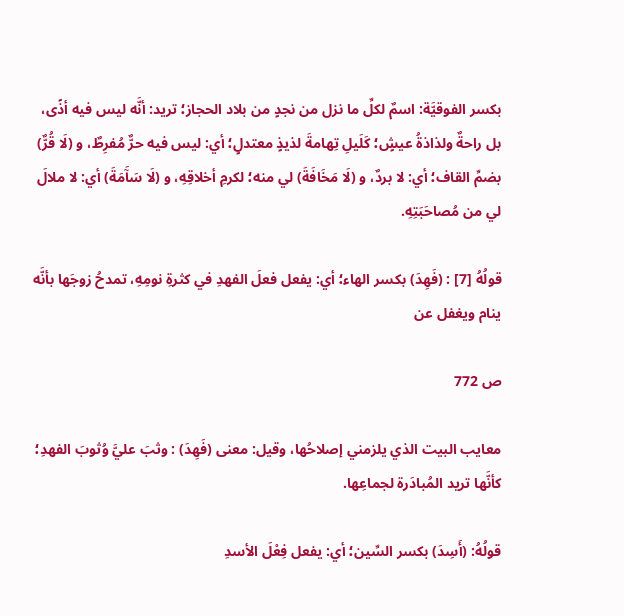بكسر الفوقيَّة: اسمٌ لكلِّ ما نزل من نجدٍ من بلاد الحجاز؛ تريد: أنَّه ليس فيه أذًى، بل راحةٌ ولذاذةُ عيشٍ؛ كَلَيلِ تِهامةَ لذيذٍ معتدلٍ؛ أي: ليس فيه حرٌّ مُفرِطٌ، و (لَا قُرٌّ) بضمِّ القاف؛ أي: لا بردٌ، و (لَا مَخَافَةَ) لي منه؛ لكرمِ أخلاقِهِ، و (لَا سَآَمَةَ) أي: لا ملالَ لي من مُصاحَبَتِهِ.

قولُهُ [7] : (فَهِدَ) بكسر الهاء؛ أي: يفعل فعلَ الفهدِ في كثرةِ نومِهِ، تمدحُ زوجَها بأنَّه ينام ويغفل عن

ص 772

معايب البيت الذي يلزمني إصلاحُها، وقيل: معنى (فَهِدَ) : وثبَ عليَّ وُثوبَ الفهدِ؛ كأنَّها تريد المُبادَرة لجماعِها.

قولُهُ: (أَسِدَ) بكسر السِّين؛ أي: يفعل فِعْلَ الأسدِ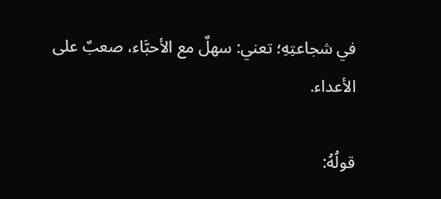في شجاعتِهِ؛ تعني: سهلٌ مع الأحبَّاء، صعبٌ على الأعداء.

قولُهُ: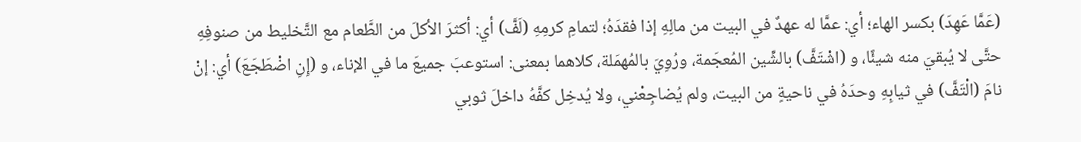(عَمَّا عَهِدَ) بكسر الهاء؛ أي: عمَّا له عهدٌ في البيت من مالِهِ إذا فقدَهُ؛ لتمامِ كرمِهِ (لَفَّ) أي: أكثرَ الأكلَ من الطَّعام مع التَّخليط من صنوفِهِ حتَّى لا يُبقيَ منه شيئًا، و (اشْتَفَّ) بالشِّين المُعجَمة، ورُوِيَ بالمُهمَلة، كلاهما بمعنى: استوعبَ جميعَ ما في الإناء، و (إِنِ اضْطَجَعَ) أي: إنْ نامَ (الْتَفَّ) في ثيابِهِ وحدَهُ في ناحيةٍ من البيت، ولم يُضاجِعْني، ولا يُدخِل كفَّهُ داخلَ ثوبي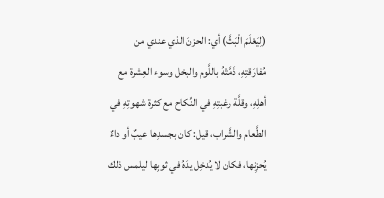(لِيَعْلَمَ الْبَثَّ) أي: الحزنَ الذي عندي من مُفارَقتِهِ، ذَمَّتْهُ باللَّوم والبخل وسوء العِشرة مع أهلِهِ، وقلَّة رغبتِهِ في النِّكاح مع كثرة شهوتِهِ في الطَّعام والشَّراب، قيل: كان بجسدِها عيبٌ أو داءٌ يُحزِنها، فكان لا يُدخِل يدَهُ في ثوبِها ليلمس ذلك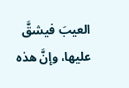العيبَ فيشقَّ عليها، وإنَّ هذه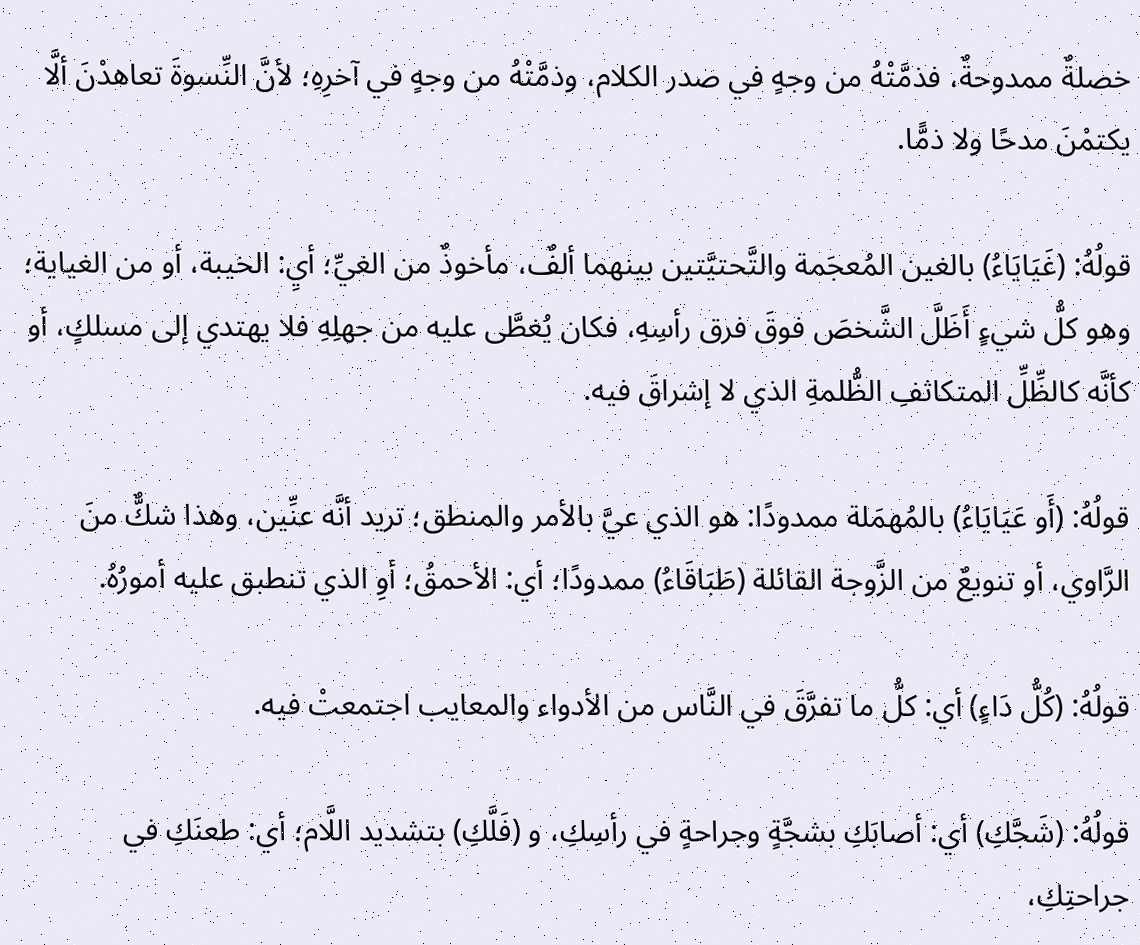خصلةٌ ممدوحةٌ، فذمَّتْهُ من وجهٍ في صدر الكلام، وذمَّتْهُ من وجهٍ في آخرِهِ؛ لأنَّ النِّسوةَ تعاهدْنَ ألَّا يكتمْنَ مدحًا ولا ذمًّا.

قولُهُ: (غَيَايَاءُ) بالغين المُعجَمة والتَّحتيَّتين بينهما ألفٌ، مأخوذٌ من الغيِّ؛ أيِ: الخيبة، أو من الغياية؛ وهو كلُّ شيءٍ أَظَلَّ الشَّخصَ فوقَ فرق رأسِهِ، فكان يُغطَّى عليه من جهلِهِ فلا يهتدي إلى مسلكٍ، أو كأنَّه كالظِّلِّ المتكاثفِ الظُّلمةِ الذي لا إشراقَ فيه.

قولُهُ: (أَو عَيَايَاءُ) بالمُهمَلة ممدودًا: هو الذي عيَّ بالأمر والمنطق؛ تريد أنَّه عنِّين، وهذا شكٌّ منَ الرَّاوي، أو تنويعٌ من الزَّوجة القائلة (طَبَاقَاءُ) ممدودًا؛ أي: الأحمقُ؛ أوِ الذي تنطبق عليه أمورُهُ.

قولُهُ: (كُلُّ دَاءٍ) أي: كلُّ ما تفرَّقَ في النَّاس من الأدواء والمعايب اجتمعتْ فيه.

قولُهُ: (شَجَّكِ) أي: أصابَكِ بشجَّةٍ وجراحةٍ في رأسِكِ، و (فَلَّكِ) بتشديد اللَّام؛ أي: طعنَكِ في جراحتِكِ،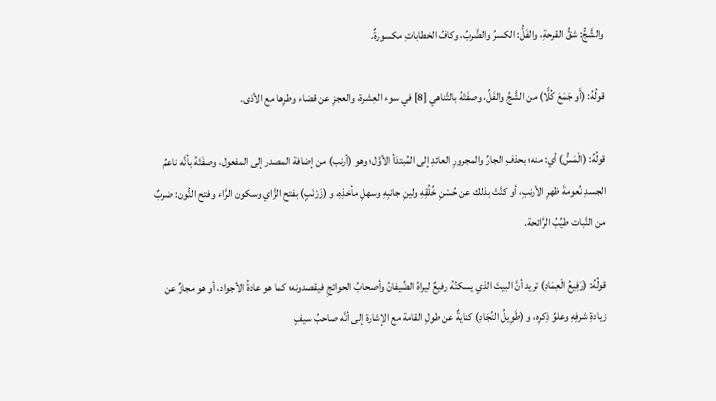والشَّجُّ: شقُّ القرحةِ، والفَلُّ: الكسرُ والضَّربُ، وكافُ الخطاباتِ مكسورةٌ.

قولُهُ: (أَو جَمَعَ كُلًّا) من الشَّجِّ والفَلِّ، وصفَتْهُ بالتَّناهي [8] في سوء العِشرة، والعجزِ عن قضاء وطرِها مع الأذى.

قولُهُ: (الْمَسُّ) أي: منه؛ بحذفِ الجارِّ والمجرورِ العائدِ إلى المُبتدَأ الأوَّل؛ وهو (أرنب) من إضافة المصدر إلى المفعول، وصفَتْهُ بأنَّه ناعمُ الجسدِ نُعومةَ ظهرِ الأرنبِ، أو كنَّتْ بذلك عن حُسْنِ خُلُقِهِ ولينِ جانبِهِ وسهلِ مأخذِهِ، و (زَرْنَبٍ) بفتح الزَّاي وسكون الرَّاء وفتح النُّون: ضربٌ من النَّبات طيِّبُ الرَّائحة.

قولُهُ: (رَفِيعُ الْعِمَادِ) تريد أنَّ البيتَ الذي يسكنُهُ رفيعٌ ليراهُ الضِّيفانُ وأصحابُ الحوائجِ فيقصدونه؛ كما هو عادةُ الأجواد، أو هو مجازٌ عن زيادةِ شرفِهِ وعلوِّ ذِكرِه، و (طَوِيلُ النِّجَادِ) كنايةٌ عن طولِ القامة مع الإشارة إلى أنَّه صاحبُ سيفٍ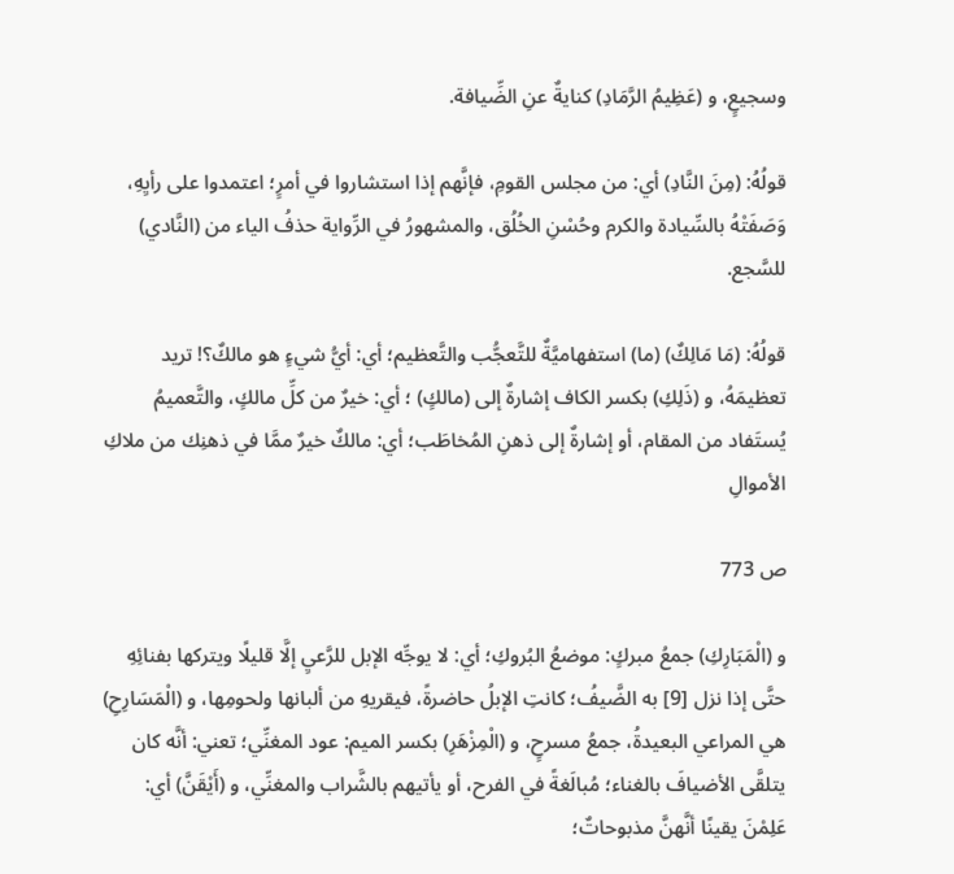وسجيعٍ، و (عَظِيمُ الرَّمَادِ) كنايةٌ عنِ الضِّيافة.

قولُهُ: (مِنَ النَّادِ) أي: من مجلس القومِ، فإنَّهم إذا استشاروا في أمرٍ؛ اعتمدوا على رأيِهِ، وَصَفَتْهُ بالسِّيادة والكرم وحُسْنِ الخُلُق، والمشهورُ في الرِّواية حذفُ الياء من (النَّادي) للسَّجع.

قولُهُ: (مَا مَالِكٌ) (ما) استفهاميَّةٌ للتَّعجُّب والتَّعظيم؛ أي: أيُّ شيءٍ هو مالكٌ؟! تريد تعظيمَهُ، و (ذَلِكِ) بكسر الكاف إشارةٌ إلى (مالكٍ) ؛ أي: خيرٌ من كلِّ مالكٍ، والتَّعميمُ يُستَفاد من المقام، أو إشارةٌ إلى ذهنِ المُخاطَب؛ أي: مالكٌ خيرٌ ممَّا في ذهنِك من ملاكِ الأموالِ

ص 773

و (الْمَبَارِكِ) جمعُ مبركٍ: موضعُ البُروكِ؛ أي: لا يوجِّه الإبل للرَّعيِ إلَّا قليلًا ويتركها بفنائِهِ حتَّى إذا نزل [9] به الضَّيفُ؛ كانتِ الإبلُ حاضرةً، فيقريهِ من ألبانها ولحومِها، و (الْمَسَارِحِ) هي المراعي البعيدةُ، جمعُ مسرحٍ، و (الْمِزْهَرِ) بكسر الميم: عود المغنِّي؛ تعني: أنَّه كان يتلقَّى الأضيافَ بالغناء؛ مُبالَغةً في الفرح، أو يأتيهم بالشَّراب والمغنِّي، و (أَيْقَنَّ) أي: عَلِمْنَ يقينًا أنَّهنَّ مذبوحاتٌ؛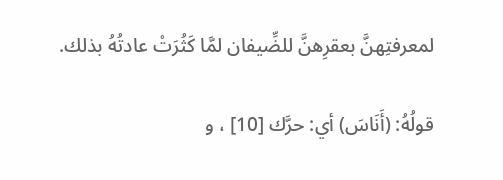لمعرفتِهنَّ بعقرِهنَّ للضِّيفان لمَّا كَثُرَتْ عادتُهُ بذلك.

قولُهُ: (أَنَاسَ) أي: حرَّك [10] ، و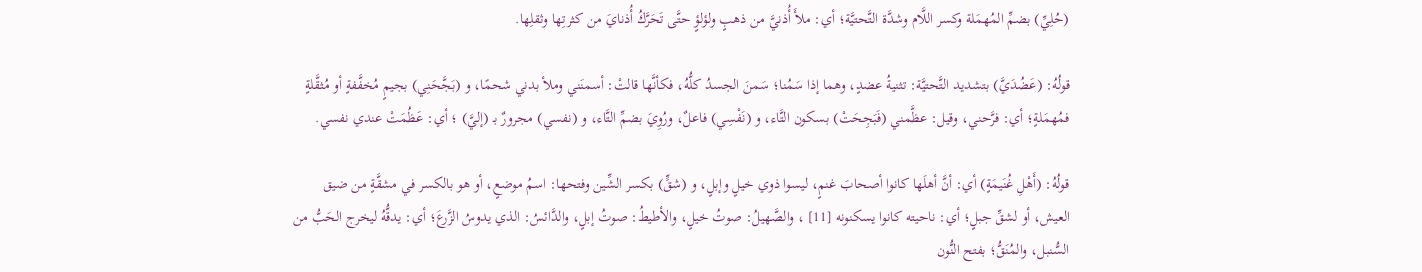(حُلِيِّ) بضمِّ المُهمَلة وكسر اللَّام وشدَّة التَّحتيَّة؛ أي: ملأَ أُذنيَّ من ذهبٍ ولؤلؤٍ حتَّى تَحَرَّكُ أُذنايَ من كثرتِها وثقلِها.

قولُهُ: (عَضُدَيَّ) بتشديد التَّحتيَّة: تثنيةُ عضدٍ، وهما إذا سَمُنا؛ سَمنَ الجسدُ كلُّهُ، فكأنَّها قالتْ: أسمنَني وملأ بدني شحمًا، و (بَجَّحَنِي) بجيمٍ مُخفَّفةٍ أو مُثقَّلةٍ فمُهمَلةٍ؛ أي: فرَّحني، وقيل: عظَّمني (فَبَجِحَتْ) بسكون التَّاء، و (نَفْسِي) فاعلٌ، ورُوِيَ بضمِّ التَّاء، و (نفسي) مجرورٌ بـ (إليَّ) ؛ أي: عَظُمَتْ عندي نفسي.

قولُهُ: (أَهْلِ غُنَيمَةٍ) أي: أنَّ أهلَها كانوا أصحابَ غنمٍ، ليسوا ذوي خيلٍ وإبلٍ، و (شقٍّ) بكسر الشِّين وفتحها: اسمُ موضعٍ، أو هو بالكسر في مشقَّةٍ من ضيق العيش، أو لشقِّ جبلٍ؛ أي: ناحيته كانوا يسكنونه [11] ، والصَّهيلُ: صوتُ خيلٍ، والأطيطُ: صوتُ إبلٍ، والدَّائسُ: الذي يدوسُ الزَّرعَ؛ أي: يدقُّهُ ليخرج الحَبُّ من السُّنبل، والمُنَقُّ؛ بفتح النُّون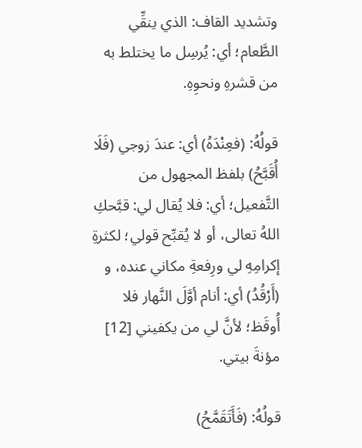وتشديد القاف: الذي ينقِّي الطَّعام؛ أي: يُرسِل ما يختلط به من قشرهِ ونحوِهِ.

قولُهُ: (فعِنْدَهُ) أي: عندَ زوجي (فَلَا أُقَبَّحُ) بلفظ المجهول من التَّفعيل؛ أي: فلا يُقال لي: قبَّحكِ اللهُ تعالى، أو لا يُقبِّح قولي؛ لكثرةِ إكرامِهِ لي ورِفعةِ مكاني عنده، و (أَرْقُدُ) أي: أنام أوَّلَ النَّهار فلا أُوقَظ؛ لأنَّ لي من يكفيني [12] مؤنةَ بيتي.

قولُهُ: (فَأَتَقَمَّحُ)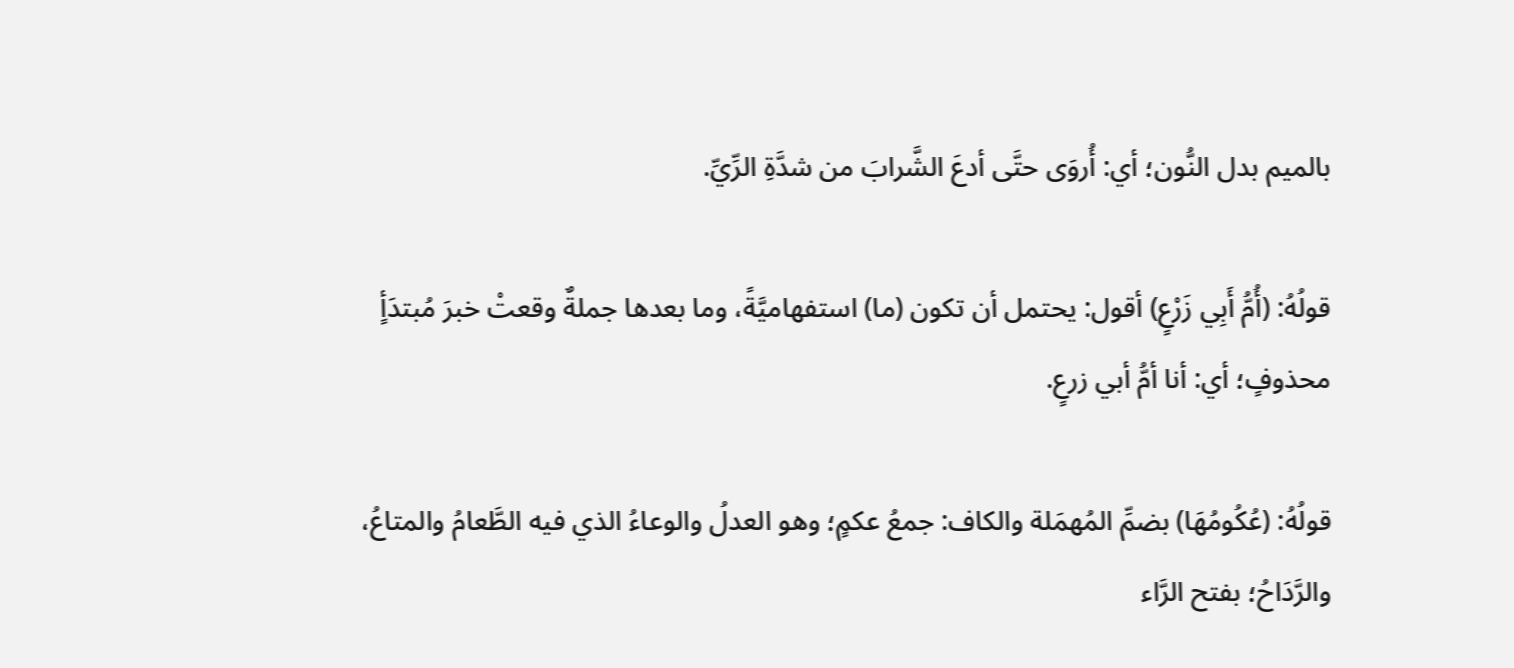بالميم بدل النُّون؛ أي: أُروَى حتَّى أدعَ الشَّرابَ من شدَّةِ الرِّيِّ.

قولُهُ: (أُمُّ أَبِي زَرْعٍ) أقول: يحتمل أن تكون (ما) استفهاميَّةً، وما بعدها جملةٌ وقعتْ خبرَ مُبتدَأٍ محذوفٍ؛ أي: أنا أمُّ أبي زرعٍ.

قولُهُ: (عُكُومُهَا) بضمِّ المُهمَلة والكاف: جمعُ عكمٍ؛ وهو العدلُ والوعاءُ الذي فيه الطَّعامُ والمتاعُ، والرَّدَاحُ؛ بفتح الرَّاء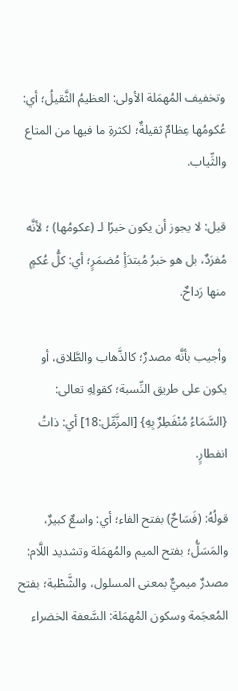وتخفيف المُهمَلة الأولى: العظيمُ الثَّقيلُ؛ أي: عُكومُها عِظامٌ ثقيلةٌ؛ لكثرةِ ما فيها من المتاع والثِّياب.

قيل: لا يجوز أن يكون خبرًا لـ (عكومُها) ؛ لأنَّه مُفرَدٌ، بل هو خبرُ مُبتدَأٍ مُضمَرٍ؛ أي: كلُّ عُكمٍ منها رَداحٌ.

وأجيب بأنَّه مصدرٌ؛ كالذَّهاب والطَّلاق، أو يكون على طريق النِّسبة؛ كقولِهِ تعالى: {السَّمَاءُ مُنْفَطِرٌ بِهِ} [المزَّمِّل:18] أي: ذاتُ انفطارٍ.

قولُهُ: (فَسَاحٌ) بفتح الفاء؛ أي: واسعٌ كبيرٌ، والمَسَلُّ؛ بفتح الميم والمُهمَلة وتشديد اللَّام: مصدرٌ ميميٌّ بمعنى المسلول، والشَّطْبة؛ بفتح المُعجَمة وسكون المُهمَلة: السَّعفة الخضراء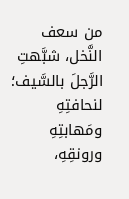من سعف النَّخل، شبَّهتِ الرَّجلَ بالسَّيف؛ لنحافتِهِ ومَهابتِهِ ورونقِهِ،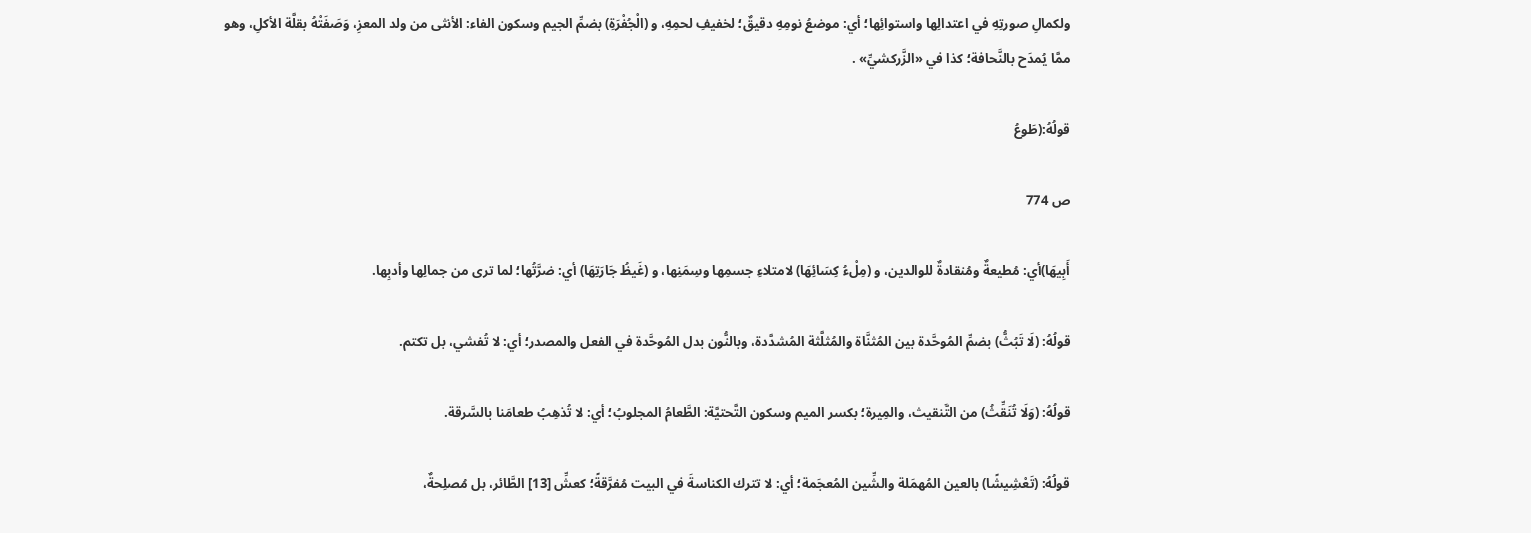ولكمالِ صورتِهِ في اعتدالِها واستوائِها؛ أي: موضعُ نومِهِ دقيقٌ؛ لخفيفِ لحمِهِ، و (الْجُفْرَةِ) بضمِّ الجيم وسكون الفاء: الأنثى من ولد المعزِ، وَصَفَتْهُ بقلَّة الأكلِ، وهو ممَّا يُمدَح بالنَّحافة؛ كذا في «الزَّركشيِّ» .

قولُهُ:(طَوعُ

ص 774

أَبِيهَا)أي: مُطيعةٌ ومُنقادةٌ للوالدين، و (مِلْءُ كِسَائِهَا) لامتلاءِ جسمِها وسِمَنِها، و (غَيظُ جَارَتِهَا) أي: ضرَّتُها؛ لما ترى من جمالِها وأدبِها.

قولُهُ: (لَا تَبُثُّ) بضمِّ المُوحَّدة بين المُثنَّاة والمُثلَّثة المُشدَّدة، وبالنُّون بدل المُوحَّدة في الفعل والمصدر؛ أي: لا تُفشي، بل تكتم.

قولُهُ: (وَلَا تُنَقِّثُ) من التَّنقيث، والمِيرة؛ بكسر الميم وسكون التَّحتيَّة: الطَّعامُ المجلوبُ؛ أي: لا تُذهِبُ طعامَنا بالسَّرقة.

قولُهُ: (تَعْشِيشًا) بالعين المُهمَلة والشِّين المُعجَمة؛ أي: لا تترك الكناسةَ في البيت مُفرَّقةً؛ كعشِّ [13] الطَّائر، بل مُصلِحةٌ،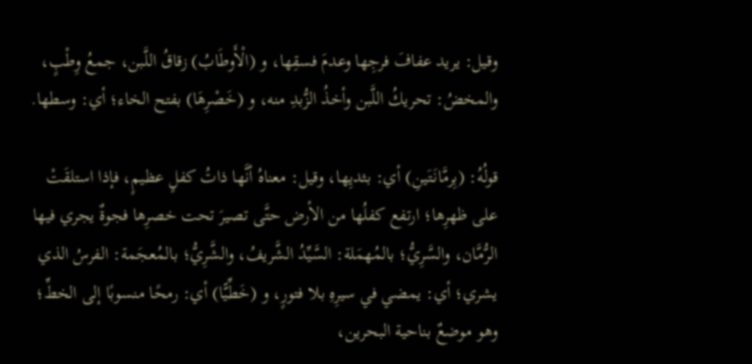وقيل: يريد عفافَ فرجِها وعدمَ فسقِها، و (الْأَوطَابُ) زقاقُ اللَّبن، جمعُ وِطْبٍ، والمخضُ: تحريكُ اللَّبن وأخذُ الزُّبدِ منه، و (خَصْرِهَا) بفتح الخاء؛ أي: وسطها.

قولُهُ: (بِرمَّانَتَينِ) أي: بثديِها، وقيل: معناهُ أنَّها ذاتُ كفلٍ عظيمٍ، فإذا استلقَتْ على ظهرِها؛ ارتفع كفلُها من الأرض حتَّى تصيرَ تحت خصرِها فجوةٌ يجري فيها الرُّمَّان، والسَّرِيُّ؛ بالمُهمَلة: السَّيِّدُ الشَّريفُ، والشَّرِيُّ؛ بالمُعجَمة: الفرسُ الذي يشري؛ أي: يمضي في سيرِهِ بلا فتورٍ، و (خَطِّيًّا) أي: رمحًا منسوبًا إلى الخطِّ؛ وهو موضعٌ بناحية البحرين،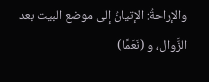والإراحةُ: الإتيانُ إلى موضع البيت بعد الزَّوال، و (نَعَمًا)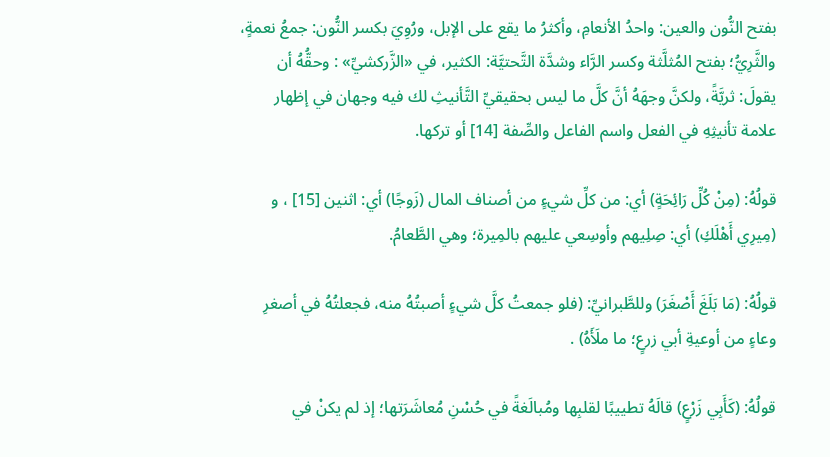بفتح النُّون والعين: واحدُ الأنعامِ، وأكثرُ ما يقع على الإبل، ورُوِيَ بكسر النُّون: جمعُ نعمةٍ، والثَّرِيُّ؛ بفتح المُثلَّثة وكسر الرَّاء وشدَّة التَّحتيَّة: الكثير، في «الزَّركشيِّ» : وحقُّهُ أن يقولَ: ثريَّةً، ولكنَّ وجهَهُ أنَّ كلَّ ما ليس بحقيقيِّ التَّأنيثِ لك فيه وجهان في إظهار علامة تأنيثِهِ في الفعل واسم الفاعل والصِّفة [14] أو تركها.

قولُهُ: (مِنْ كُلِّ رَائِحَةٍ) أي: من كلِّ شيءٍ من أصناف المال (زَوجًا) أي: اثنين [15] ، و (مِيرِي أَهْلَكِ) أي: صِلِيهم وأوسِعي عليهم بالمِيرة؛ وهي الطَّعامُ.

قولُهُ: (مَا بَلَغَ أَصْغَرَ) وللطَّبرانيِّ: (فلو جمعتُ كلَّ شيءٍ أصبتُهُ منه، فجعلتُهُ في أصغرِ وعاءٍ من أوعيةِ أبي زرعٍ؛ ما ملَأَهُ) .

قولُهُ: (كَأَبِي زَرْعٍ) قالَهُ تطييبًا لقلبِها ومُبالَغةً في حُسْنِ مُعاشَرَتها؛ إذ لم يكنْ في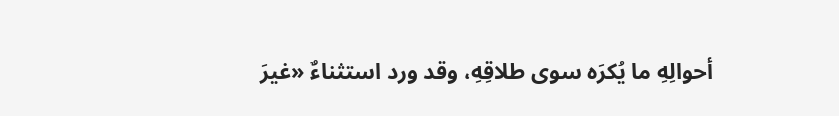أحوالِهِ ما يُكرَه سوى طلاقِهِ، وقد ورد استثناءٌ «غيرَ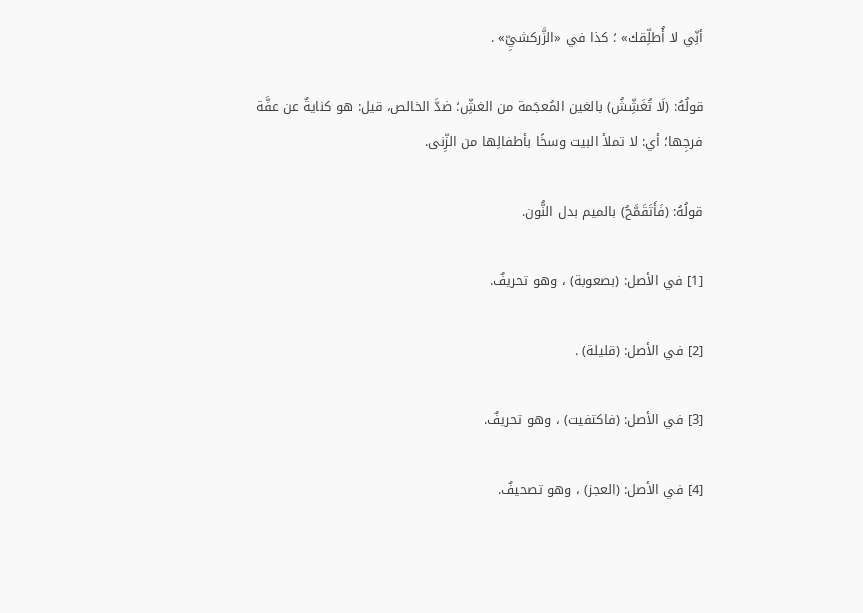أنِّي لا أُطلِّقك» ؛ كذا في «الزَّركشيِّ» .

قولُهُ: (لَا تُغَشِّشُ) بالغين المُعجَمة من الغشِّ؛ ضدَّ الخالص، قيل: هو كنايةٌ عن عفَّة فرجِها؛ أي: لا تملأ البيت وسخًا بأطفالِها من الزِّنى.

قولُهُ: (فَأَتَقَمَّحُ) بالميم بدل النُّون.

[1] في الأصل: (بصعوبة) ، وهو تحريفٌ.

[2] في الأصل: (قليلة) .

[3] في الأصل: (فاكتفيت) ، وهو تحريفٌ.

[4] في الأصل: (العجز) ، وهو تصحيفٌ.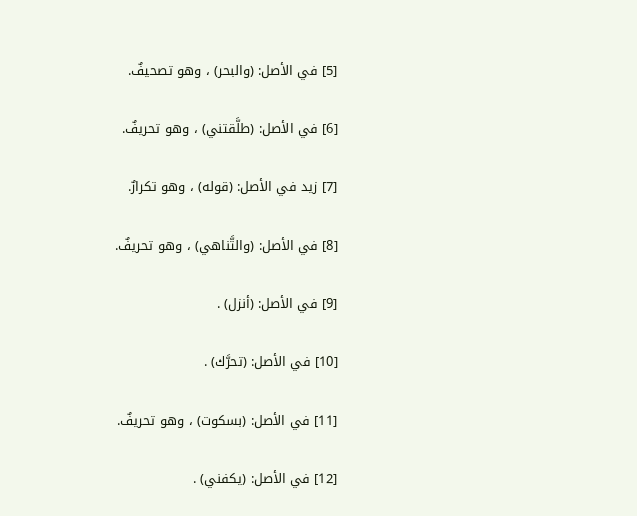[5] في الأصل: (والبحر) ، وهو تصحيفٌ.

[6] في الأصل: (طلَّقتني) ، وهو تحريفٌ.

[7] زيد في الأصل: (قوله) ، وهو تكرارٌ.

[8] في الأصل: (والتَّناهي) ، وهو تحريفٌ.

[9] في الأصل: (أنزل) .

[10] في الأصل: (تحرَّك) .

[11] في الأصل: (بسكوت) ، وهو تحريفٌ.

[12] في الأصل: (يكفني) .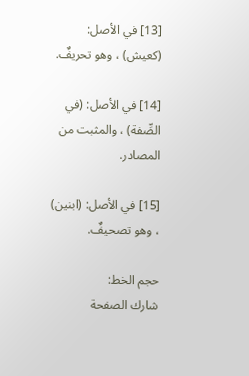[13] في الأصل: (كعيش) ، وهو تحريفٌ.

[14] في الأصل: (في الصِّفة) ، والمثبت من المصادر.

[15] في الأصل: (ابنين) ، وهو تصحيفٌ.

حجم الخط:
شارك الصفحة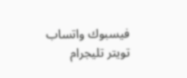فيسبوك واتساب تويتر تليجرام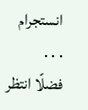انستجرام
. . .
فضلًا انتظر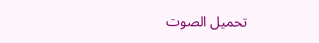تحميل الصوت